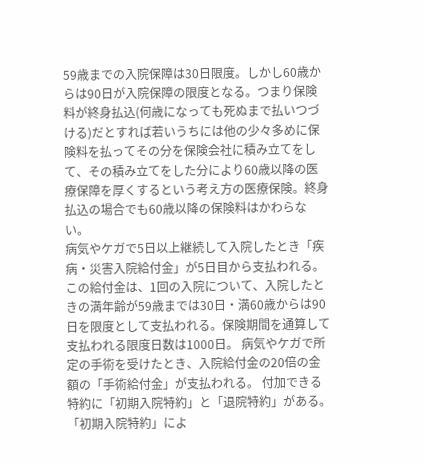59歳までの入院保障は30日限度。しかし60歳からは90日が入院保障の限度となる。つまり保険料が終身払込(何歳になっても死ぬまで払いつづける)だとすれば若いうちには他の少々多めに保険料を払ってその分を保険会社に積み立てをして、その積み立てをした分により60歳以降の医療保障を厚くするという考え方の医療保険。終身払込の場合でも60歳以降の保険料はかわらない。
病気やケガで5日以上継続して入院したとき「疾病・災害入院給付金」が5日目から支払われる。この給付金は、1回の入院について、入院したときの満年齢が59歳までは30日・満60歳からは90日を限度として支払われる。保険期間を通算して支払われる限度日数は1000日。 病気やケガで所定の手術を受けたとき、入院給付金の20倍の金額の「手術給付金」が支払われる。 付加できる特約に「初期入院特約」と「退院特約」がある。 「初期入院特約」によ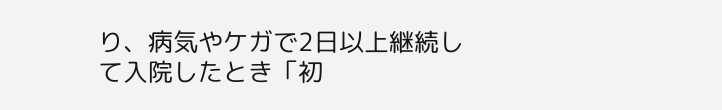り、病気やケガで2日以上継続して入院したとき「初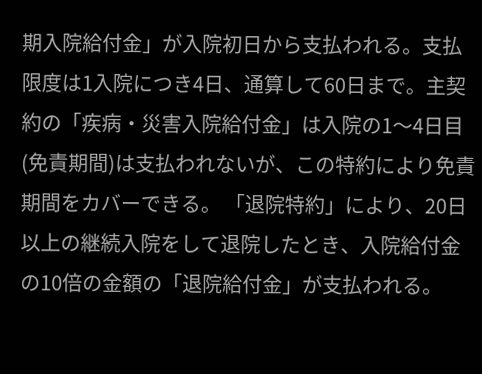期入院給付金」が入院初日から支払われる。支払限度は1入院につき4日、通算して60日まで。主契約の「疾病・災害入院給付金」は入院の1〜4日目(免責期間)は支払われないが、この特約により免責期間をカバーできる。 「退院特約」により、20日以上の継続入院をして退院したとき、入院給付金の10倍の金額の「退院給付金」が支払われる。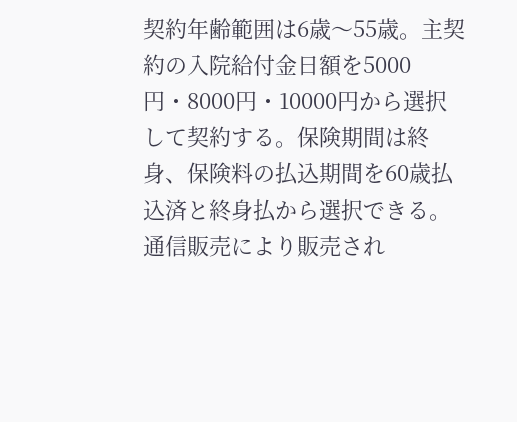契約年齢範囲は6歳〜55歳。主契約の入院給付金日額を5000円・8000円・10000円から選択して契約する。保険期間は終身、保険料の払込期間を60歳払込済と終身払から選択できる。
通信販売により販売され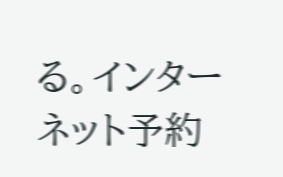る。インターネット予約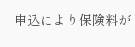申込により保険料が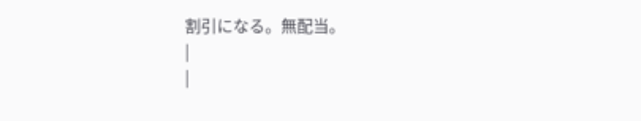割引になる。無配当。
|
|